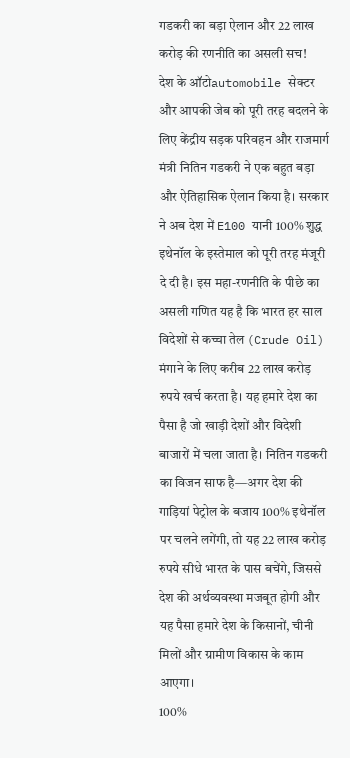गडकरी का बड़ा ऐलान और 22 लाख करोड़ की रणनीति का असली सच!
देश के ऑटोautomobile सेक्टर और आपकी जेब को पूरी तरह बदलने के लिए केंद्रीय सड़क परिवहन और राजमार्ग मंत्री नितिन गडकरी ने एक बहुत बड़ा और ऐतिहासिक ऐलान किया है। सरकार ने अब देश में E100 यानी 100% शुद्ध इथेनॉल के इस्तेमाल को पूरी तरह मंजूरी दे दी है। इस महा-रणनीति के पीछे का असली गणित यह है कि भारत हर साल विदेशों से कच्चा तेल (Crude Oil) मंगाने के लिए करीब 22 लाख करोड़ रुपये खर्च करता है। यह हमारे देश का पैसा है जो खाड़ी देशों और विदेशी बाजारों में चला जाता है। नितिन गडकरी का विजन साफ है—अगर देश की गाड़ियां पेट्रोल के बजाय 100% इथेनॉल पर चलने लगेंगी, तो यह 22 लाख करोड़ रुपये सीधे भारत के पास बचेंगे, जिससे देश की अर्थव्यवस्था मजबूत होगी और यह पैसा हमारे देश के किसानों, चीनी मिलों और ग्रामीण विकास के काम आएगा।
100%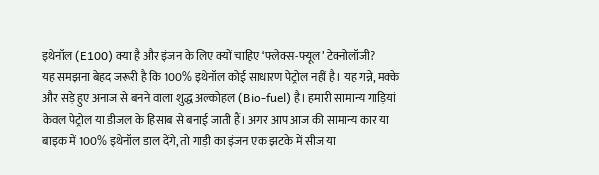इथेनॉल (E100) क्या है और इंजन के लिए क्यों चाहिए ‘फ्लेक्स-फ्यूल’ टेक्नोलॉजी?
यह समझना बेहद जरूरी है कि 100% इथेनॉल कोई साधारण पेट्रोल नहीं है। यह गन्ने, मक्के और सड़े हुए अनाज से बनने वाला शुद्ध अल्कोहल (Bio-fuel) है। हमारी सामान्य गाड़ियां केवल पेट्रोल या डीजल के हिसाब से बनाई जाती हैं। अगर आप आज की सामान्य कार या बाइक में 100% इथेनॉल डाल देंगे, तो गाड़ी का इंजन एक झटके में सीज या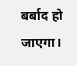बर्बाद हो जाएगा।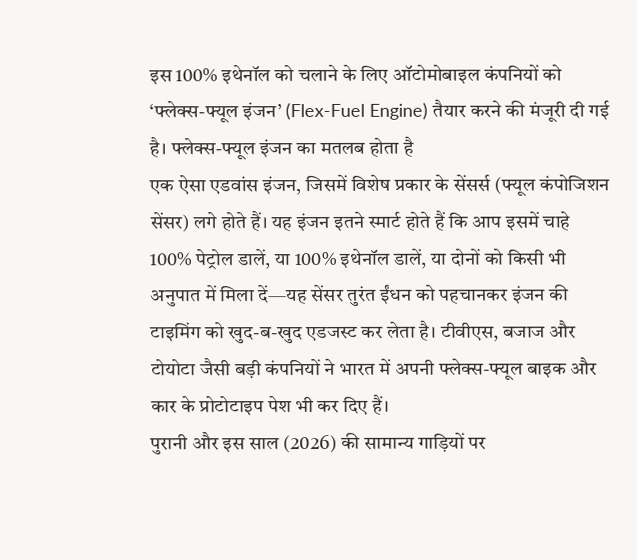इस 100% इथेनॉल को चलाने के लिए ऑटोमोबाइल कंपनियों को ‘फ्लेक्स-फ्यूल इंजन’ (Flex-Fuel Engine) तैयार करने की मंजूरी दी गई है। फ्लेक्स-फ्यूल इंजन का मतलब होता है
एक ऐसा एडवांस इंजन, जिसमें विशेष प्रकार के सेंसर्स (फ्यूल कंपोजिशन सेंसर) लगे होते हैं। यह इंजन इतने स्मार्ट होते हैं कि आप इसमें चाहे 100% पेट्रोल डालें, या 100% इथेनॉल डालें, या दोनों को किसी भी अनुपात में मिला दें—यह सेंसर तुरंत ईंधन को पहचानकर इंजन की टाइमिंग को खुद-ब-खुद एडजस्ट कर लेता है। टीवीएस, बजाज और टोयोटा जैसी बड़ी कंपनियों ने भारत में अपनी फ्लेक्स-फ्यूल बाइक और कार के प्रोटोटाइप पेश भी कर दिए हैं।
पुरानी और इस साल (2026) की सामान्य गाड़ियों पर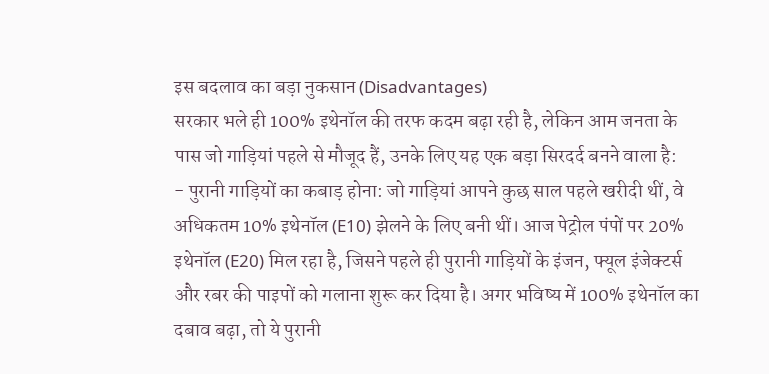इस बदलाव का बड़ा नुकसान (Disadvantages)
सरकार भले ही 100% इथेनॉल की तरफ कदम बढ़ा रही है, लेकिन आम जनता के पास जो गाड़ियां पहले से मौजूद हैं, उनके लिए यह एक बड़ा सिरदर्द बनने वाला है:
- पुरानी गाड़ियों का कबाड़ होना: जो गाड़ियां आपने कुछ साल पहले खरीदी थीं, वे अधिकतम 10% इथेनॉल (E10) झेलने के लिए बनी थीं। आज पेट्रोल पंपों पर 20% इथेनॉल (E20) मिल रहा है, जिसने पहले ही पुरानी गाड़ियों के इंजन, फ्यूल इंजेक्टर्स और रबर की पाइपों को गलाना शुरू कर दिया है। अगर भविष्य में 100% इथेनॉल का दबाव बढ़ा, तो ये पुरानी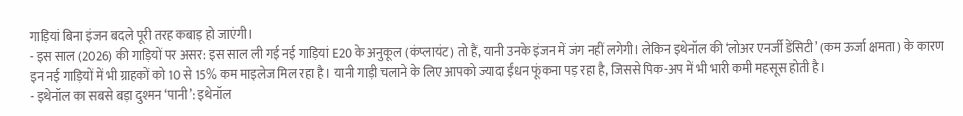गाड़ियां बिना इंजन बदले पूरी तरह कबाड़ हो जाएंगी।
- इस साल (2026) की गाड़ियों पर असर: इस साल ली गई नई गाड़ियां E20 के अनुकूल (कंप्लायंट) तो हैं, यानी उनके इंजन में जंग नहीं लगेगी। लेकिन इथेनॉल की ‘लोअर एनर्जी डेंसिटी’ (कम ऊर्जा क्षमता) के कारण इन नई गाड़ियों में भी ग्राहकों को 10 से 15% कम माइलेज मिल रहा है। यानी गाड़ी चलाने के लिए आपको ज्यादा ईंधन फूंकना पड़ रहा है, जिससे पिक-अप में भी भारी कमी महसूस होती है।
- इथेनॉल का सबसे बड़ा दुश्मन ‘पानी’: इथेनॉल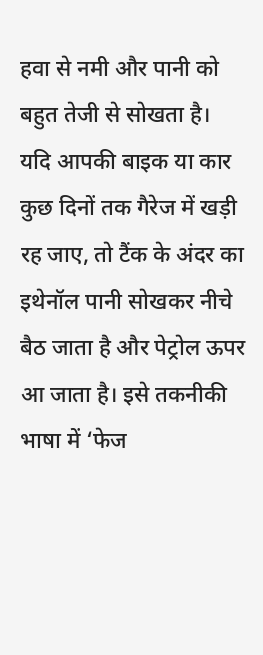हवा से नमी और पानी को बहुत तेजी से सोखता है। यदि आपकी बाइक या कार कुछ दिनों तक गैरेज में खड़ी रह जाए, तो टैंक के अंदर का इथेनॉल पानी सोखकर नीचे बैठ जाता है और पेट्रोल ऊपर आ जाता है। इसे तकनीकी भाषा में ‘फेज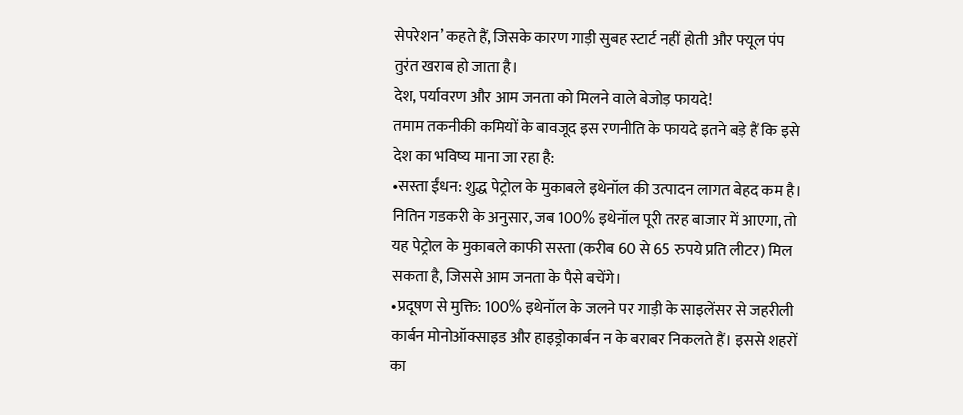सेपरेशन’ कहते हैं, जिसके कारण गाड़ी सुबह स्टार्ट नहीं होती और फ्यूल पंप तुरंत खराब हो जाता है।
देश, पर्यावरण और आम जनता को मिलने वाले बेजोड़ फायदे!
तमाम तकनीकी कमियों के बावजूद इस रणनीति के फायदे इतने बड़े हैं कि इसे देश का भविष्य माना जा रहा है:
•सस्ता ईंधन: शुद्ध पेट्रोल के मुकाबले इथेनॉल की उत्पादन लागत बेहद कम है। नितिन गडकरी के अनुसार, जब 100% इथेनॉल पूरी तरह बाजार में आएगा, तो यह पेट्रोल के मुकाबले काफी सस्ता (करीब 60 से 65 रुपये प्रति लीटर) मिल सकता है, जिससे आम जनता के पैसे बचेंगे।
•प्रदूषण से मुक्ति: 100% इथेनॉल के जलने पर गाड़ी के साइलेंसर से जहरीली कार्बन मोनोऑक्साइड और हाइड्रोकार्बन न के बराबर निकलते हैं। इससे शहरों का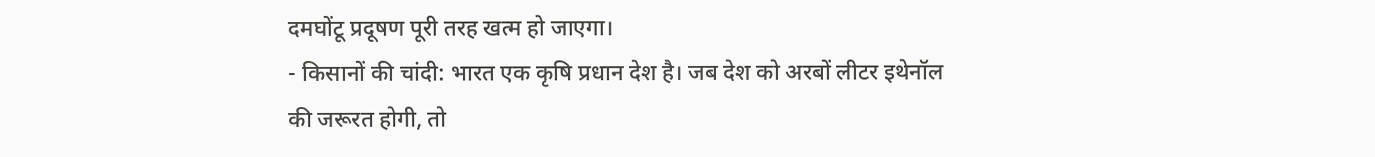दमघोंटू प्रदूषण पूरी तरह खत्म हो जाएगा।
- किसानों की चांदी: भारत एक कृषि प्रधान देश है। जब देश को अरबों लीटर इथेनॉल की जरूरत होगी, तो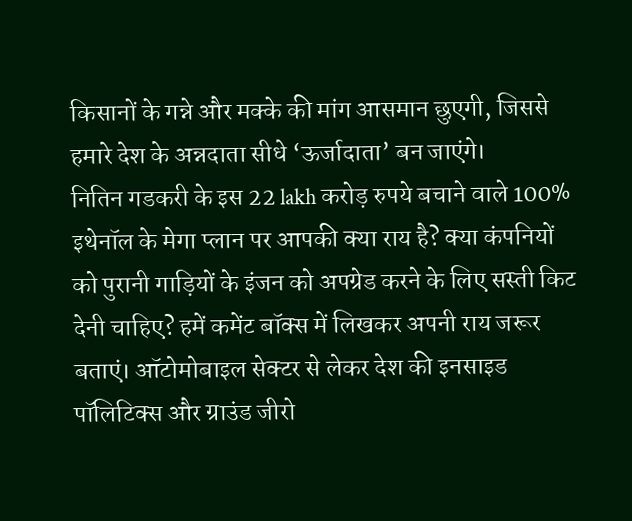किसानों के गन्ने और मक्के की मांग आसमान छुएगी, जिससे हमारे देश के अन्नदाता सीधे ‘ऊर्जादाता’ बन जाएंगे।
नितिन गडकरी के इस 22 lakh करोड़ रुपये बचाने वाले 100% इथेनॉल के मेगा प्लान पर आपकी क्या राय है? क्या कंपनियों को पुरानी गाड़ियों के इंजन को अपग्रेड करने के लिए सस्ती किट देनी चाहिए? हमें कमेंट बॉक्स में लिखकर अपनी राय जरूर बताएं। ऑटोमोबाइल सेक्टर से लेकर देश की इनसाइड पॉलिटिक्स और ग्राउंड जीरो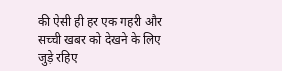की ऐसी ही हर एक गहरी और सच्ची खबर को देखने के लिए जुड़े रहिए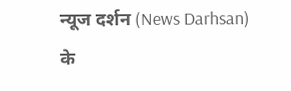न्यूज दर्शन (News Darhsan) के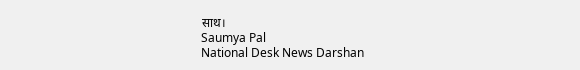साथ।
Saumya Pal
National Desk News Darshan